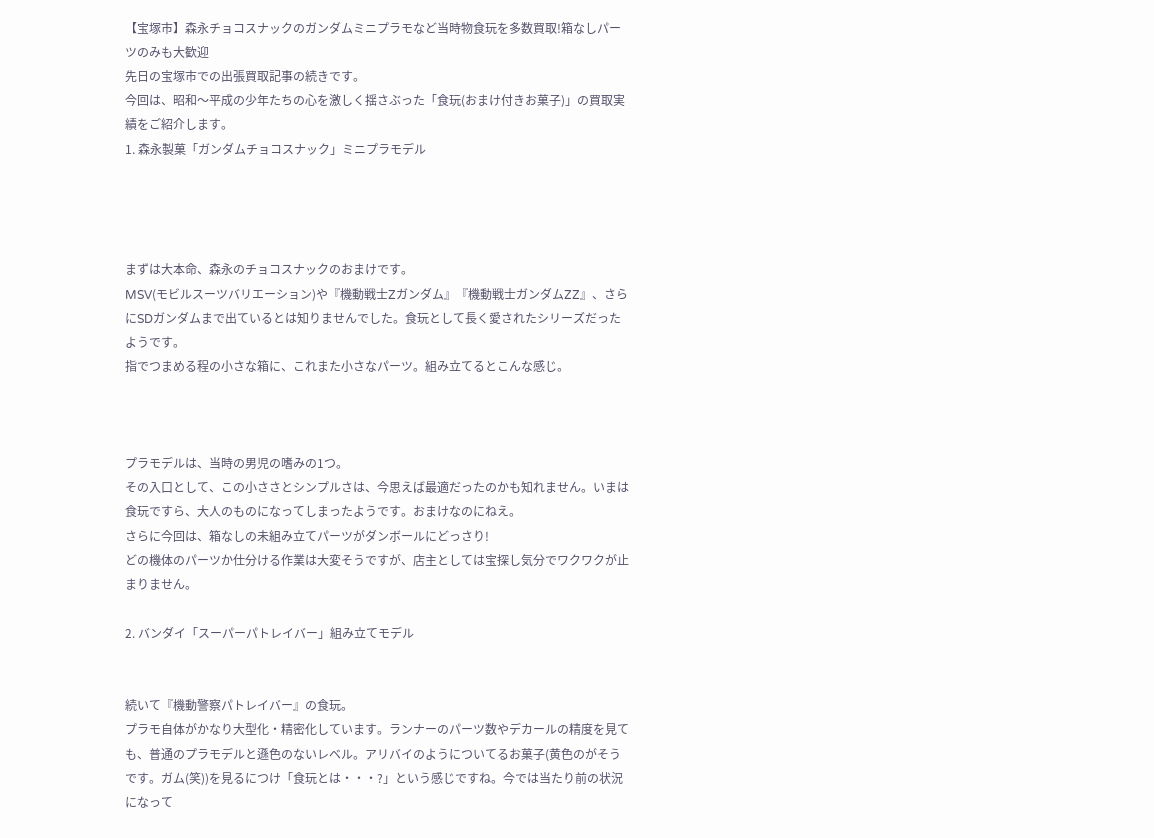【宝塚市】森永チョコスナックのガンダムミニプラモなど当時物食玩を多数買取!箱なしパーツのみも大歓迎
先日の宝塚市での出張買取記事の続きです。
今回は、昭和〜平成の少年たちの心を激しく揺さぶった「食玩(おまけ付きお菓子)」の買取実績をご紹介します。
1. 森永製菓「ガンダムチョコスナック」ミニプラモデル




まずは大本命、森永のチョコスナックのおまけです。
MSV(モビルスーツバリエーション)や『機動戦士Zガンダム』『機動戦士ガンダムZZ』、さらにSDガンダムまで出ているとは知りませんでした。食玩として長く愛されたシリーズだったようです。
指でつまめる程の小さな箱に、これまた小さなパーツ。組み立てるとこんな感じ。



プラモデルは、当時の男児の嗜みの1つ。
その入口として、この小ささとシンプルさは、今思えば最適だったのかも知れません。いまは食玩ですら、大人のものになってしまったようです。おまけなのにねえ。
さらに今回は、箱なしの未組み立てパーツがダンボールにどっさり!
どの機体のパーツか仕分ける作業は大変そうですが、店主としては宝探し気分でワクワクが止まりません。

2. バンダイ「スーパーパトレイバー」組み立てモデル


続いて『機動警察パトレイバー』の食玩。
プラモ自体がかなり大型化・精密化しています。ランナーのパーツ数やデカールの精度を見ても、普通のプラモデルと遜色のないレベル。アリバイのようについてるお菓子(黄色のがそうです。ガム(笑))を見るにつけ「食玩とは・・・?」という感じですね。今では当たり前の状況になって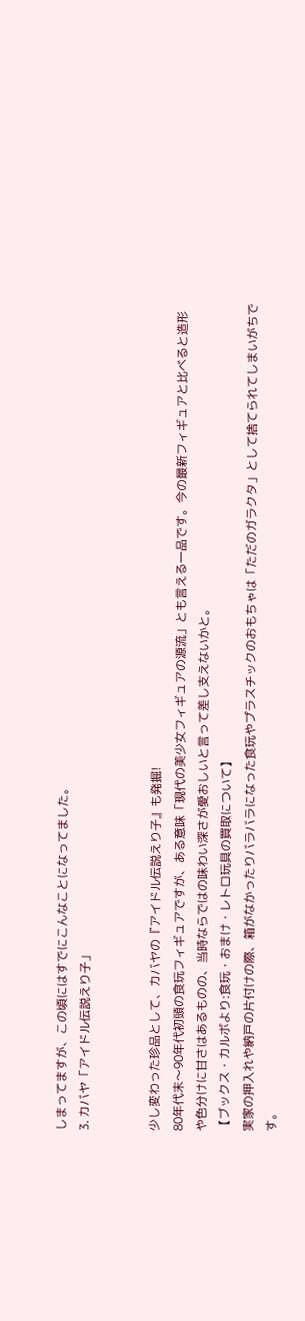しまってますが、この頃にはすでにこんなことになってました。
3. カバヤ「アイドル伝説えり子」


少し変わった珍品として、カバヤの『アイドル伝説えり子』も発掘!
80年代末〜90年代初頭の食玩フィギュアですが、ある意味「現代の美少女フィギュアの源流」とも言える一品です。今の最新フィギュアと比べると造形や色分けに甘さはあるものの、当時ならではの味わい深さが愛おしいと言って差し支えないかと。
【ブックス・カルボより:食玩・おまけ・レトロ玩具の買取について】
実家の押入れや納戸の片付けの際、箱がなかったりバラバラになった食玩やプラスチックのおもちゃは「ただのガラクタ」として捨てられてしまいがちです。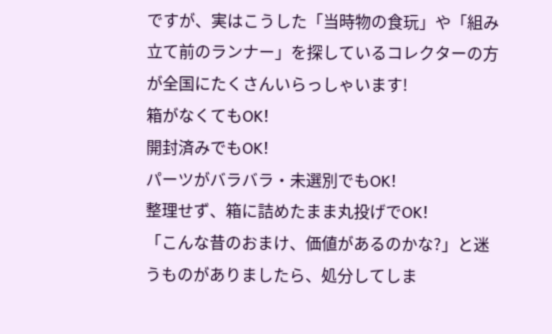ですが、実はこうした「当時物の食玩」や「組み立て前のランナー」を探しているコレクターの方が全国にたくさんいらっしゃいます!
箱がなくてもOK!
開封済みでもOK!
パーツがバラバラ・未選別でもOK!
整理せず、箱に詰めたまま丸投げでOK!
「こんな昔のおまけ、価値があるのかな?」と迷うものがありましたら、処分してしま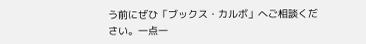う前にぜひ「ブックス・カルボ」へご相談ください。一点一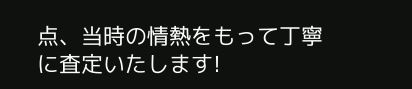点、当時の情熱をもって丁寧に査定いたします!